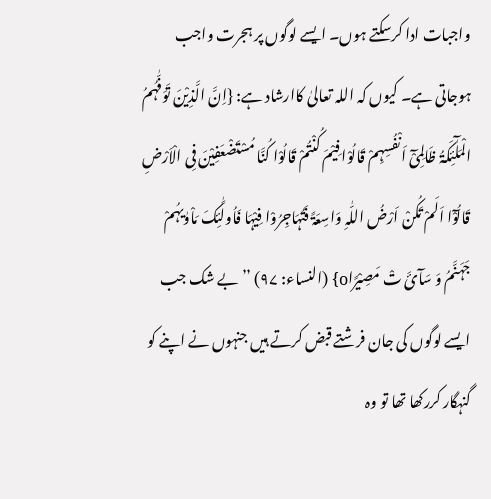واجبات ادا کرسکتے ہوں۔ ایسے لوگوں پر ہجرت واجب ہوجاتی ہے۔ کیوں کہ اللہ تعالیٰ کاارشاد ہے: {اِنَّ الَّذِیْنَ تَوَفّٰہُمُ الْمَلٰٓئِکَۃُ ظَالِمِیْٓ اَنْفُسِہِمْ قَالُوْا فِیْمَ کُنْتُمْ قَالُوْا کُنَّا مُسْتَضْعَفِیْنَ فِی الْاَرْضِ قَالُوْٓا اَلَمْ تَکُنْ اَرْضُ اللّٰہِ وَاسِعَۃً فَتُہَاجِرُوْا فِیْہَا فَاُولًٰئِکَ مَاْوٰیہُمْ جَہَنَّمُ وَ سَآئَ تْ مَصِیْرًاo} (النساء: ۹۷) ’’بے شک جب ایسے لوگوں کی جان فرشتے قبض کرتے ہیں جنہوں نے اپنے کو گنہگار کررکھا تھا تو وہ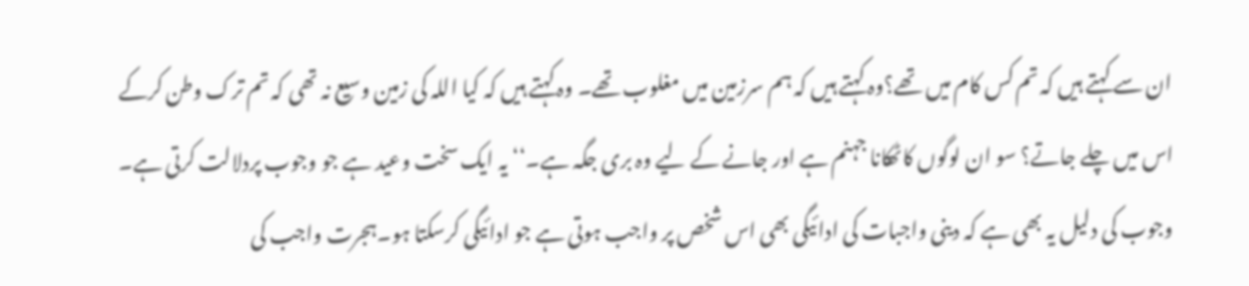ان سے کہتے ہیں کہ تم کس کام میں تھے؟وہ کہتے ہیں کہ ہم سرزمین میں مغلوب تھے۔ وہ کہتے ہیں کہ کیا اللہ کی زمین وسیع نہ تھی کہ تم ترک وطن کرکے اس میں چلے جاتے؟ سو ان لوگوں کاٹھکانا جہنم ہے اور جانے کے لیے وہ بری جگہ ہے۔‘‘ یہ ایک سخت وعید ہے جو وجوب پردلالت کرتی ہے۔ وجوب کی دلیل یہ بھی ہے کہ دینی واجبات کی ادائیگی بھی اس شخص پر واجب ہوتی ہے جو ادائیگی کرسکتا ہو۔ہجرت واجب کی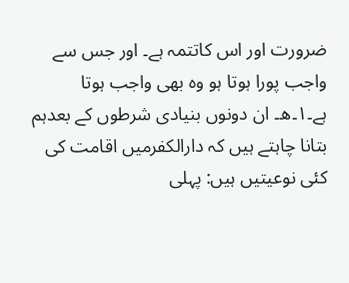ضرورت اور اس کاتتمہ ہے۔ اور جس سے واجب پورا ہوتا ہو وہ بھی واجب ہوتا ہے۔۱۔ھ۔ ان دونوں بنیادی شرطوں کے بعدہم بتانا چاہتے ہیں کہ دارالکفرمیں اقامت کی کئی نوعیتیں ہیں: پہلی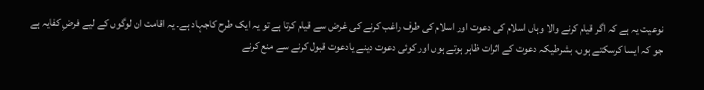نوعیت یہ ہے کہ اگر قیام کرنے والا وہاں اسلام کی دعوت اور اسلام کی طرف راغب کرنے کی غرض سے قیام کرتا ہے تو یہ ایک طرح کاجہاد ہے۔ یہ اقامت ان لوگوں کے لیے فرضِ کفایہ ہے جو کہ ایسا کرسکتے ہوں، بشرطیکہ دعوت کے اثرات ظاہر ہوتے ہوں اور کوئی دعوت دینے یادعوت قبول کرنے سے منع کرنے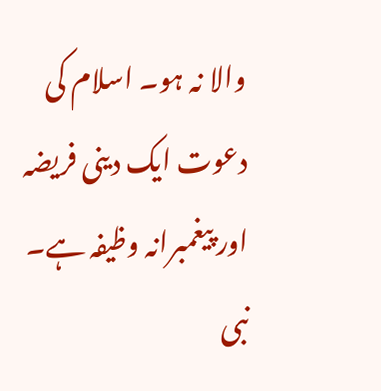والا نہ ہو۔ اسلام کی دعوت ایک دینی فریضہ اور پیغمبرانہ وظیفہ ہے۔ نبی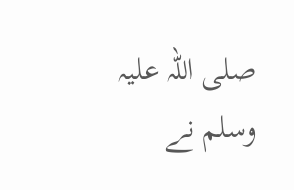صلی اللہ علیہ وسلم نے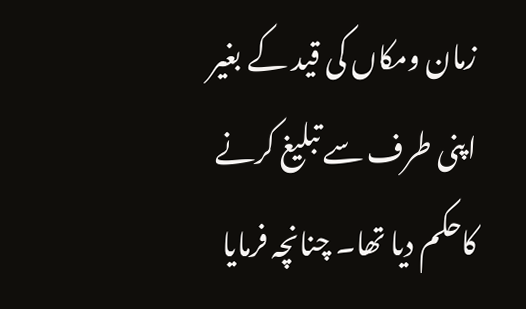زمان ومکاں کی قید کے بغیر اپنی طرف سے تبلیغ کرنے کاحکم دیا تھا۔ چنانچہ فرمایا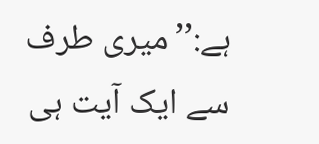ہے:’’میری طرف سے ایک آیت ہی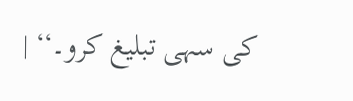کی سہی تبلیغ کرو۔‘‘ |